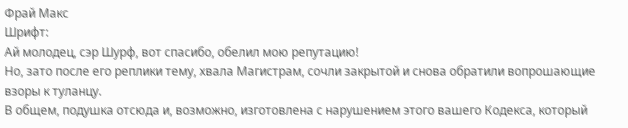Фрай Макс
Шрифт:
Ай молодец, сэр Шурф, вот спасибо, обелил мою репутацию!
Но, зато после его реплики тему, хвала Магистрам, сочли закрытой и снова обратили вопрошающие взоры к туланцу.
В общем, подушка отсюда и, возможно, изготовлена с нарушением этого вашего Кодекса, который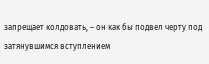запрещает колдовать, – он как бы подвел черту под затянувшимся вступлением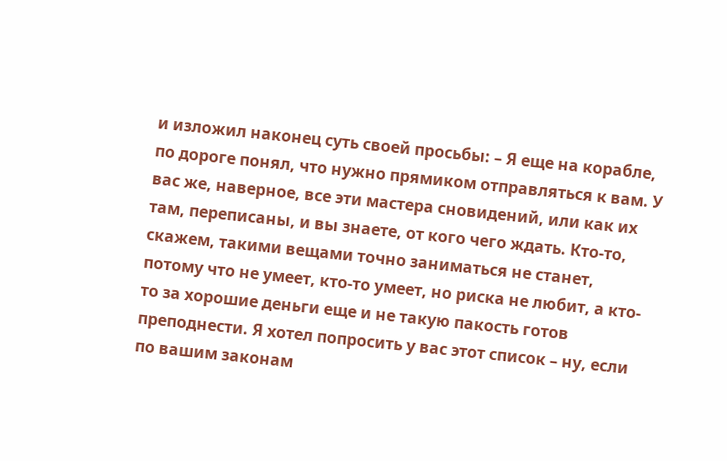и изложил наконец суть своей просьбы: – Я еще на корабле, по дороге понял, что нужно прямиком отправляться к вам. У вас же, наверное, все эти мастера сновидений, или как их там, переписаны, и вы знаете, от кого чего ждать. Кто-то, скажем, такими вещами точно заниматься не станет, потому что не умеет, кто-то умеет, но риска не любит, а кто-то за хорошие деньги еще и не такую пакость готов преподнести. Я хотел попросить у вас этот список – ну, если по вашим законам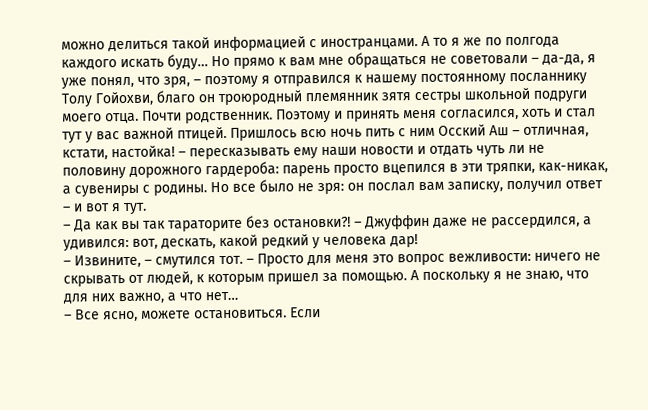можно делиться такой информацией с иностранцами. А то я же по полгода каждого искать буду… Но прямо к вам мне обращаться не советовали – да-да, я уже понял, что зря, – поэтому я отправился к нашему постоянному посланнику Толу Гойохви, благо он троюродный племянник зятя сестры школьной подруги моего отца. Почти родственник. Поэтому и принять меня согласился, хоть и стал тут у вас важной птицей. Пришлось всю ночь пить с ним Осский Аш – отличная, кстати, настойка! – пересказывать ему наши новости и отдать чуть ли не половину дорожного гардероба: парень просто вцепился в эти тряпки, как-никак, а сувениры с родины. Но все было не зря: он послал вам записку, получил ответ – и вот я тут.
– Да как вы так тараторите без остановки?! – Джуффин даже не рассердился, а удивился: вот, дескать, какой редкий у человека дар!
– Извините, – смутился тот. – Просто для меня это вопрос вежливости: ничего не скрывать от людей, к которым пришел за помощью. А поскольку я не знаю, что для них важно, а что нет…
– Все ясно, можете остановиться. Если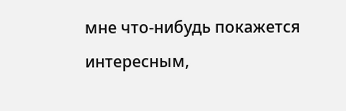мне что-нибудь покажется интересным,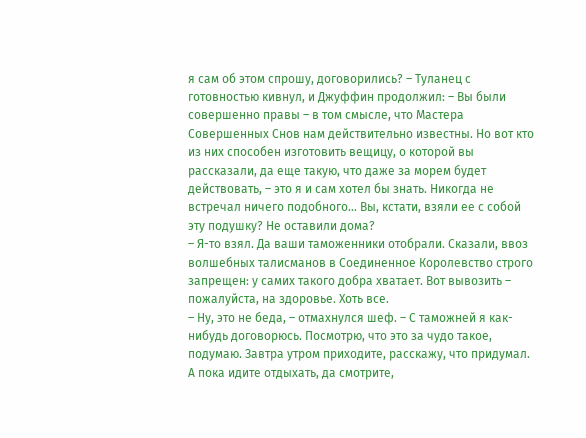я сам об этом спрошу, договорились? – Туланец с готовностью кивнул, и Джуффин продолжил: – Вы были совершенно правы – в том смысле, что Мастера Совершенных Снов нам действительно известны. Но вот кто из них способен изготовить вещицу, о которой вы рассказали, да еще такую, что даже за морем будет действовать, – это я и сам хотел бы знать. Никогда не встречал ничего подобного… Вы, кстати, взяли ее с собой эту подушку? Не оставили дома?
– Я-то взял. Да ваши таможенники отобрали. Сказали, ввоз волшебных талисманов в Соединенное Королевство строго запрещен: у самих такого добра хватает. Вот вывозить – пожалуйста, на здоровье. Хоть все.
– Ну, это не беда, – отмахнулся шеф. – С таможней я как-нибудь договорюсь. Посмотрю, что это за чудо такое, подумаю. Завтра утром приходите, расскажу, что придумал. А пока идите отдыхать, да смотрите,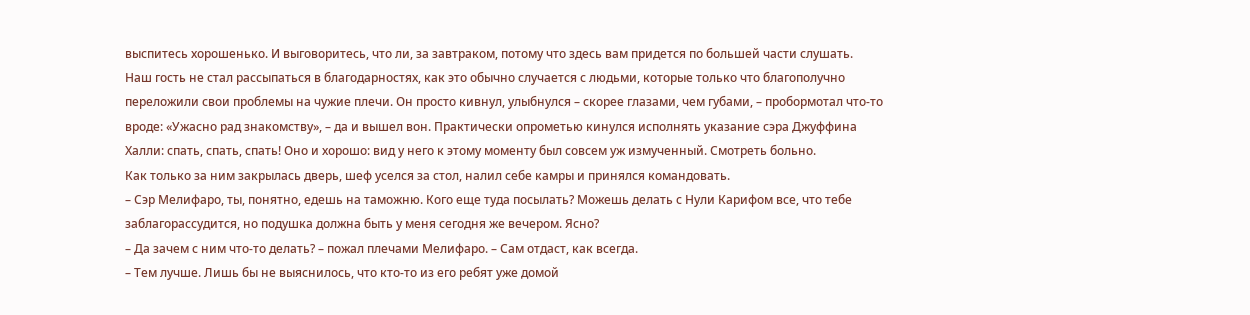выспитесь хорошенько. И выговоритесь, что ли, за завтраком, потому что здесь вам придется по большей части слушать.
Наш гость не стал рассыпаться в благодарностях, как это обычно случается с людьми, которые только что благополучно переложили свои проблемы на чужие плечи. Он просто кивнул, улыбнулся – скорее глазами, чем губами, – пробормотал что-то вроде: «Ужасно рад знакомству», – да и вышел вон. Практически опрометью кинулся исполнять указание сэра Джуффина Халли: спать, спать, спать! Оно и хорошо: вид у него к этому моменту был совсем уж измученный. Смотреть больно.
Как только за ним закрылась дверь, шеф уселся за стол, налил себе камры и принялся командовать.
– Сэр Мелифаро, ты, понятно, едешь на таможню. Кого еще туда посылать? Можешь делать с Нули Карифом все, что тебе заблагорассудится, но подушка должна быть у меня сегодня же вечером. Ясно?
– Да зачем с ним что-то делать? – пожал плечами Мелифаро. – Сам отдаст, как всегда.
– Тем лучше. Лишь бы не выяснилось, что кто-то из его ребят уже домой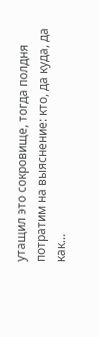утащил это сокровище, тогда полдня потратим на выяснение: кто, да куда, да как…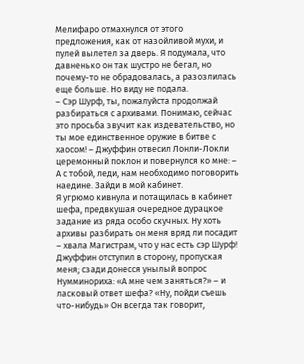Мелифаро отмахнулся от этого предложения, как от назойливой мухи, и пулей вылетел за дверь. Я подумала, что давненько он так шустро не бегал, но почему-то не обрадовалась, а разозлилась еще больше. Но виду не подала.
– Сэр Шурф, ты, пожалуйста продолжай разбираться с архивами. Понимаю, сейчас это просьба звучит как издевательство, но ты мое единственное оружие в битве с хаосом! – Джуффин отвесил Лонли-Локли церемонный поклон и повернулся ко мне: – А с тобой, леди, нам необходимо поговорить наедине. Зайди в мой кабинет.
Я угрюмо кивнула и потащилась в кабинет шефа, предвкушая очередное дурацкое задание из ряда особо скучных. Ну хоть архивы разбирать он меня вряд ли посадит – хвала Магистрам, что у нас есть сэр Шурф!
Джуффин отступил в сторону, пропуская меня; сзади донесся унылый вопрос Нумминориха: «А мне чем заняться?» – и ласковый ответ шефа? «Ну, пойди съешь что-нибудь» Он всегда так говорит,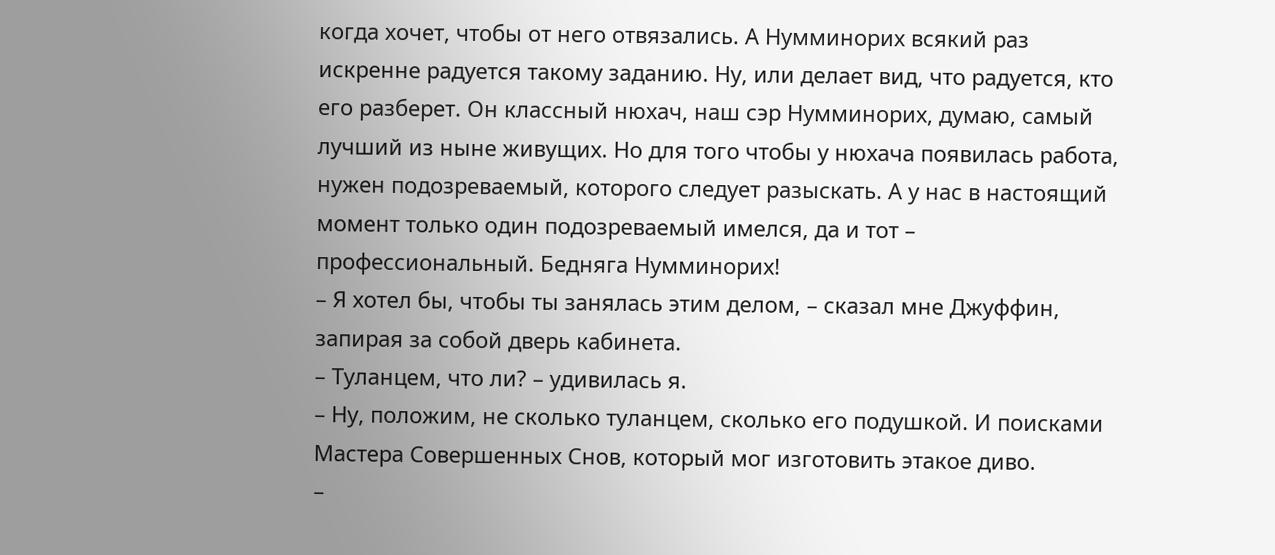когда хочет, чтобы от него отвязались. А Нумминорих всякий раз искренне радуется такому заданию. Ну, или делает вид, что радуется, кто его разберет. Он классный нюхач, наш сэр Нумминорих, думаю, самый лучший из ныне живущих. Но для того чтобы у нюхача появилась работа, нужен подозреваемый, которого следует разыскать. А у нас в настоящий момент только один подозреваемый имелся, да и тот – профессиональный. Бедняга Нумминорих!
– Я хотел бы, чтобы ты занялась этим делом, – сказал мне Джуффин, запирая за собой дверь кабинета.
– Туланцем, что ли? – удивилась я.
– Ну, положим, не сколько туланцем, сколько его подушкой. И поисками Мастера Совершенных Снов, который мог изготовить этакое диво.
–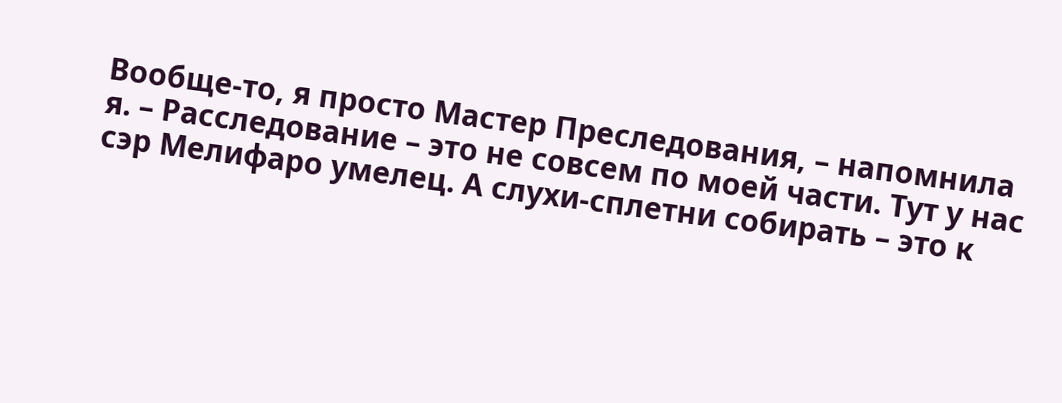Вообще-то, я просто Мастер Преследования, – напомнила я. – Расследование – это не совсем по моей части. Тут у нас сэр Мелифаро умелец. А слухи-сплетни собирать – это к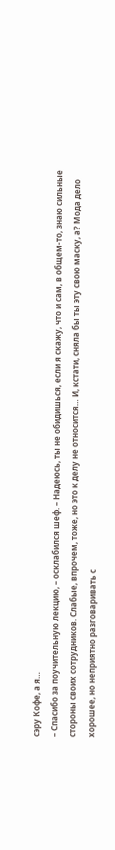сэру Кофе, а я…
– Спасибо за поучительную лекцию, – осклабился шеф. – Надеюсь, ты не обидишься, если я скажу, что и сам, в общем-то, знаю сильные стороны своих сотрудников. Слабые, впрочем, тоже, но это к делу не относится… И, кстати, сняла бы ты эту свою маску, а? Мода дело хорошее, но неприятно разговаривать с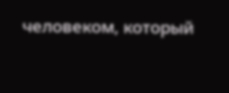человеком, который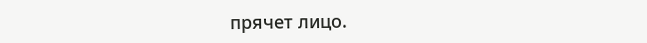прячет лицо.